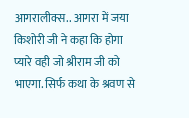आगरालीक्स.. आगरा में जया किशोरी जी ने कहा कि होगा प्यारे वही जो श्रीराम जी को भाएगा. सिर्फ कथा के श्रवण से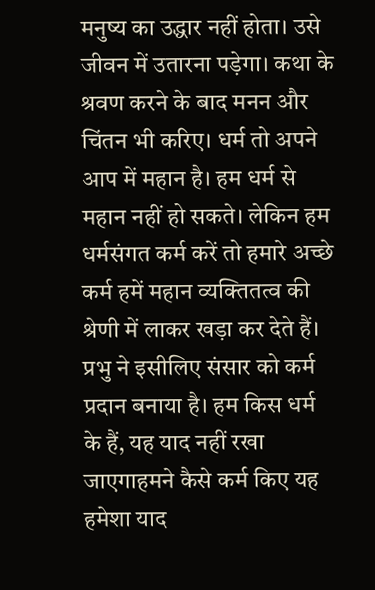मनुष्य का उद्धार नहीं होता। उसे जीवन में उतारना पड़ेगा। कथा के श्रवण करने के बाद मनन और चिंतन भी करिए। धर्म तो अपने आप में महान है। हम धर्म से महान नहीं हो सकते। लेकिन हम धर्मसंगत कर्म करें तो हमारे अच्छे कर्म हमें महान व्यक्तितत्व की श्रेणी में लाकर खड़ा कर देते हैं। प्रभु ने इसीलिए संसार को कर्म प्रदान बनाया है। हम किस धर्म के हैं, यह याद नहीं रखा जाएगाहमने कैसे कर्म किए यह हमेशा याद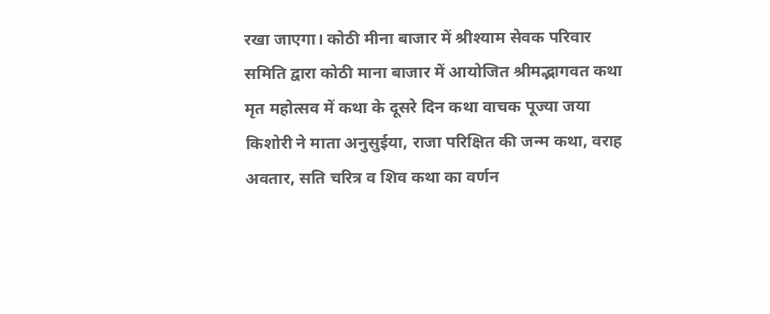रखा जाएगा। कोठी मीना बाजार में श्रीश्याम सेवक परिवार समिति द्वारा कोठी माना बाजार में आयोजित श्रीमद्भागवत कथा मृत महोत्सव में कथा के दूसरे दिन कथा वाचक पूज्या जया किशोरी ने माता अनुसुईया, राजा परिक्षित की जन्म कथा, वराह अवतार, सति चरित्र व शिव कथा का वर्णन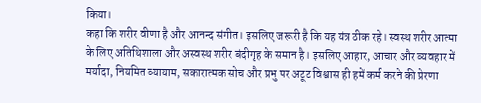किया।
कहा कि शरीर वीणा है और आनन्द संगीत। इसलिए जरूरी है कि यह यंत्र ठीक रहे। स्वस्थ शरीर आत्मा के लिए अतिथिशाला और अस्वस्थ शरीर बंदीगृह के समान है। इसलिए आहार, आचार और व्यवहार में मर्यादा, नियमित व्यायाम, सकारात्मक सोच और प्रभु पर अटूट विश्वास ही हमें कर्म करने की प्रेरणा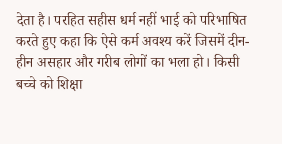देता है। परहित सहीस धर्म नहीं भाई को परिभाषित करते हुए कहा कि ऐसे कर्म अवश्य करें जिसमें दीन-हीन असहार और गरीब लोगों का भला हो। किसी बच्चे को शिक्षा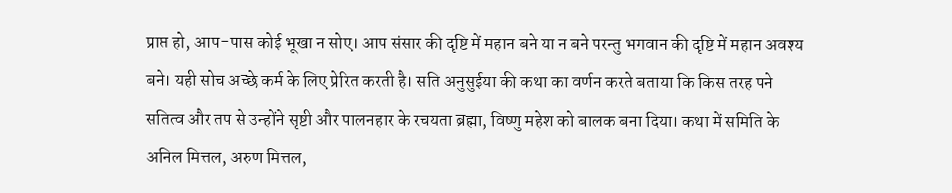प्राप्त हो, आप-पास कोई भूखा न सोए। आप संसार की दृष्टि में महान बने या न बने परन्तु भगवान की दृष्टि में महान अवश्य बने। यही सोच अच्छे कर्म के लिए प्रेरित करती है। सति अनुसुईया की कथा का वर्णन करते बताया कि किस तरह पने सतित्व और तप से उन्होंने सृष्टी और पालनहार के रचयता ब्रह्मा, विष्णु महेश को बालक बना दिया। कथा में समिति के अनिल मित्तल, अरुण मित्तल,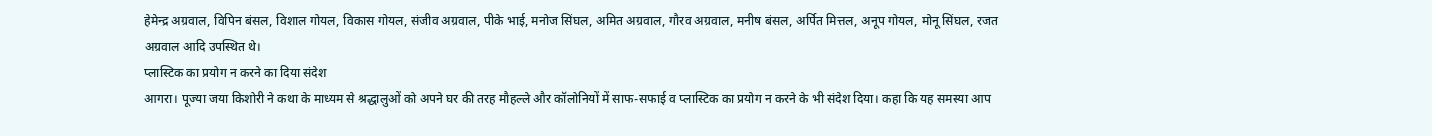हेमेन्द्र अग्रवाल, विपिन बंसल, विशाल गोयल, विकास गोयल, संजीव अग्रवाल, पीके भाई, मनोज सिंघल, अमित अग्रवाल, गौरव अग्रवाल, मनीष बंसल, अर्पित मित्तल, अनूप गोयल, मोनू सिंघल, रजत अग्रवाल आदि उपस्थित थे।
प्लास्टिक का प्रयोग न करने का दिया संदेश
आगरा। पूज्या जया किशोरी ने कथा के माध्यम से श्रद्धालुओं को अपने घर की तरह मौहल्ले और कॉलोनियों में साफ-सफाई व प्लास्टिक का प्रयोग न करने के भी संदेश दिया। कहा कि यह समस्या आप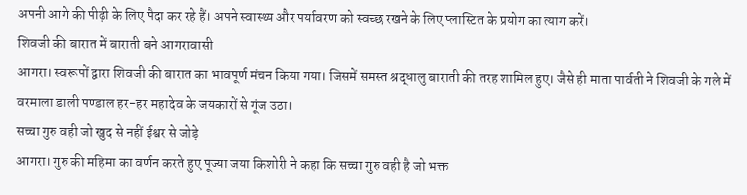अपनी आगे की पीढ़ी के लिए पैदा कर रहे हैं। अपने स्वास्थ्य और पर्यावरण को स्वच्छ रखने के लिए प्लास्टित के प्रयोग का त्याग करें।
शिवजी की बारात में बाराती बने आगरावासी
आगरा। स्वरूपों द्वारा शिवजी की बारात का भावपूर्ण मंचन किया गया। जिसमें समस्त श्रद्धालु बाराती की तरह शामिल हुए। जैसे ही माता पार्वती ने शिवजी के गले में वरमाला डाली पण्डाल हर-हर महादेव के जयकारों से गूंज उठा।
सच्चा गुरु वही जो खुद से नहीं ईश्वर से जोड़े
आगरा। गुरु की महिमा का वर्णन करते हुए पूज्या जया किशोरी ने कहा कि सच्चा गुरु वही है जो भक्त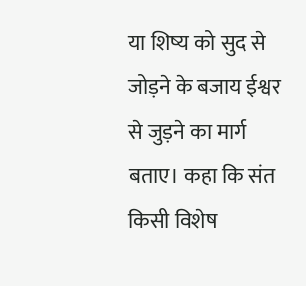या शिष्य को सुद से जोड़ने के बजाय ईश्वर से जुड़ने का मार्ग बताए। कहा कि संत किसी विशेष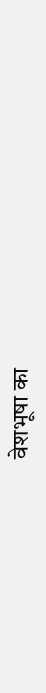वेशभूषा का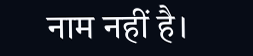नाम नहीं है।